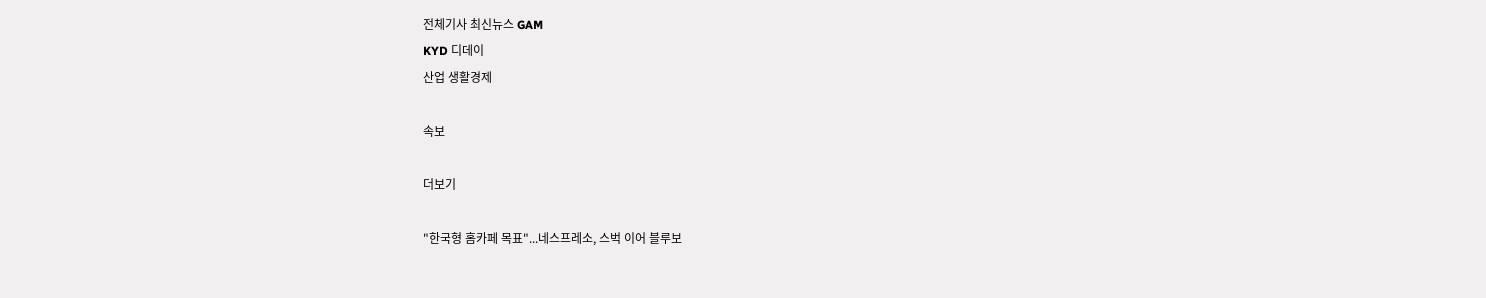전체기사 최신뉴스 GAM
KYD 디데이
산업 생활경제

속보

더보기

"한국형 홈카페 목표"...네스프레소, 스벅 이어 블루보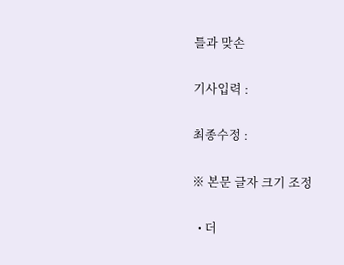틀과 맞손

기사입력 :

최종수정 :

※ 본문 글자 크기 조정

  • 더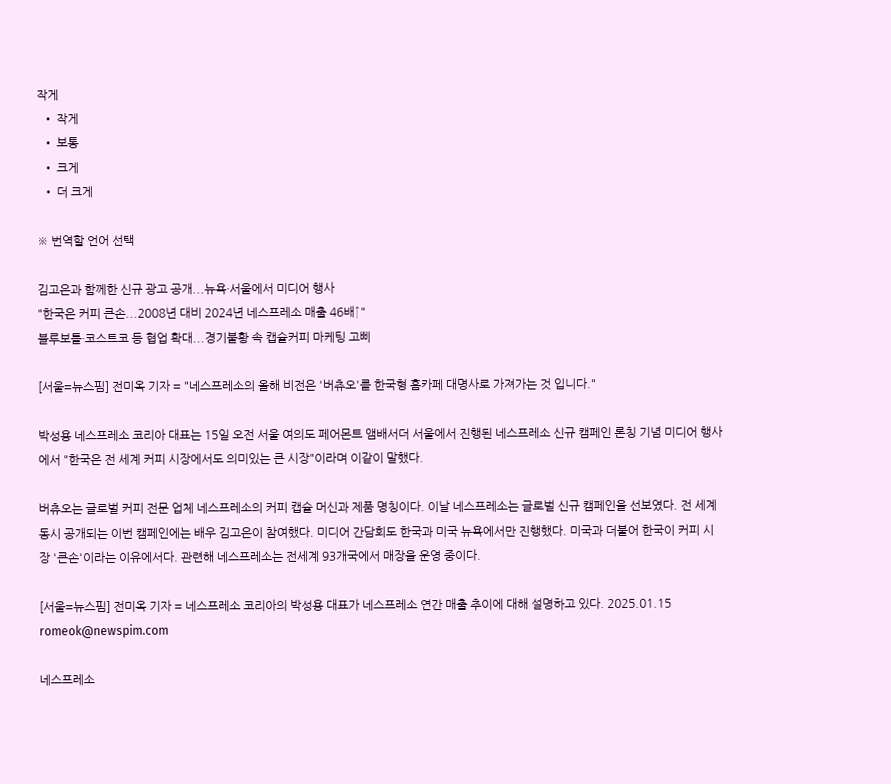작게
  • 작게
  • 보통
  • 크게
  • 더 크게

※ 번역할 언어 선택

김고은과 함께한 신규 광고 공개...뉴욕·서울에서 미디어 행사
"한국은 커피 큰손...2008년 대비 2024년 네스프레소 매출 46배↑"
블루보틀·코스트코 등 협업 확대...경기불황 속 캡슐커피 마케팅 고삐

[서울=뉴스핌] 전미옥 기자 = "네스프레소의 올해 비전은 '버츄오'를 한국형 홈카페 대명사로 가져가는 것 입니다."

박성용 네스프레소 코리아 대표는 15일 오전 서울 여의도 페어몬트 앰배서더 서울에서 진행된 네스프레소 신규 캠페인 론칭 기념 미디어 행사에서 "한국은 전 세계 커피 시장에서도 의미있는 큰 시장"이라며 이같이 말했다.

버츄오는 글로벌 커피 전문 업체 네스프레소의 커피 캡슐 머신과 제품 명칭이다. 이날 네스프레소는 글로벌 신규 캠페인을 선보였다. 전 세계 동시 공개되는 이번 캠페인에는 배우 김고은이 참여했다. 미디어 간담회도 한국과 미국 뉴욕에서만 진행했다. 미국과 더불어 한국이 커피 시장 '큰손'이라는 이유에서다. 관련해 네스프레소는 전세계 93개국에서 매장을 운영 중이다.

[서울=뉴스핌] 전미옥 기자 = 네스프레소 코리아의 박성용 대표가 네스프레소 연간 매출 추이에 대해 설명하고 있다. 2025.01.15 romeok@newspim.com

네스프레소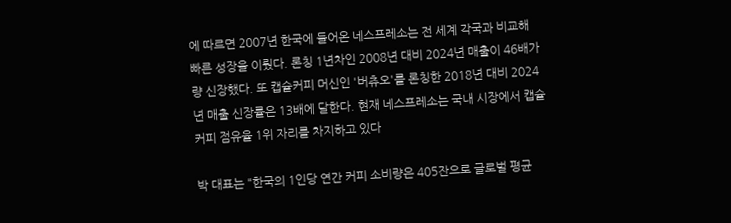에 따르면 2007년 한국에 들어온 네스프레소는 전 세계 각국과 비교해 빠른 성장을 이뤘다. 론칭 1년차인 2008년 대비 2024년 매출이 46배가량 신장했다. 또 캡슐커피 머신인 '버츄오'를 론칭한 2018년 대비 2024년 매출 신장률은 13배에 달한다. 현재 네스프레소는 국내 시장에서 캡슐커피 점유율 1위 자리를 차지하고 있다

박 대표는 "한국의 1인당 연간 커피 소비량은 405잔으로 글로벌 평균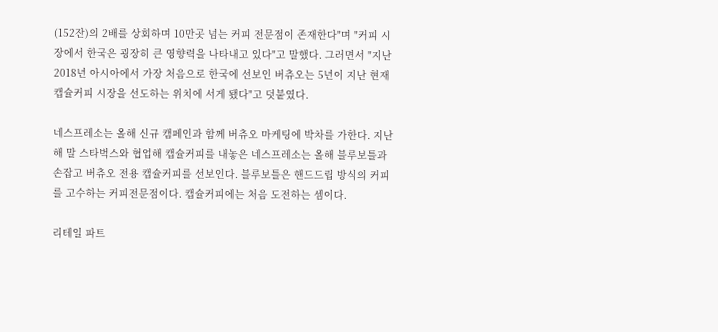(152잔)의 2배를 상회하며 10만곳 넘는 커피 전문점이 존재한다"며 "커피 시장에서 한국은 굉장히 큰 영향력을 나타내고 있다"고 말했다. 그러면서 "지난 2018년 아시아에서 가장 처음으로 한국에 선보인 버츄오는 5년이 지난 현재 캡슐커피 시장을 선도하는 위치에 서게 됐다"고 덧붙였다.

네스프레소는 올해 신규 캠페인과 함께 버츄오 마케팅에 박차를 가한다. 지난해 말 스타벅스와 협업해 캡슐커피를 내놓은 네스프레소는 올해 블루보틀과 손잡고 버츄오 전용 캡슐커피를 선보인다. 블루보틀은 핸드드립 방식의 커피를 고수하는 커피전문점이다. 캡슐커피에는 처음 도전하는 셈이다.

리테일 파트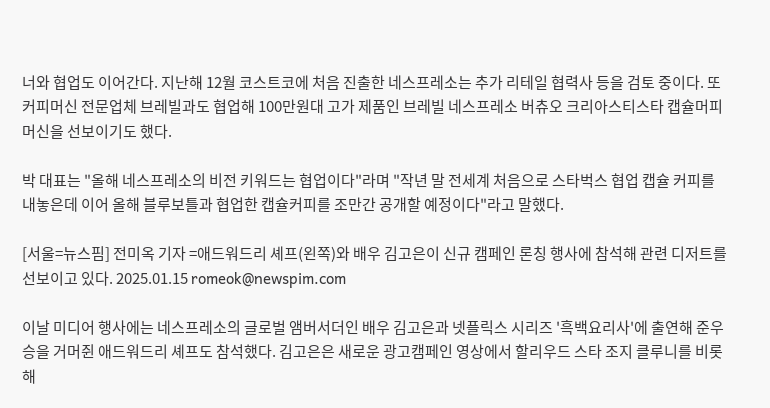너와 협업도 이어간다. 지난해 12월 코스트코에 처음 진출한 네스프레소는 추가 리테일 협력사 등을 검토 중이다. 또 커피머신 전문업체 브레빌과도 협업해 100만원대 고가 제품인 브레빌 네스프레소 버츄오 크리아스티스타 캡슐머피 머신을 선보이기도 했다.

박 대표는 "올해 네스프레소의 비전 키워드는 협업이다"라며 "작년 말 전세계 처음으로 스타벅스 협업 캡슐 커피를 내놓은데 이어 올해 블루보틀과 협업한 캡슐커피를 조만간 공개할 예정이다"라고 말했다.

[서울=뉴스핌] 전미옥 기자 =애드워드리 셰프(왼쪽)와 배우 김고은이 신규 캠페인 론칭 행사에 참석해 관련 디저트를 선보이고 있다. 2025.01.15 romeok@newspim.com

이날 미디어 행사에는 네스프레소의 글로벌 앰버서더인 배우 김고은과 넷플릭스 시리즈 '흑백요리사'에 출연해 준우승을 거머쥔 애드워드리 셰프도 참석했다. 김고은은 새로운 광고캠페인 영상에서 할리우드 스타 조지 클루니를 비롯해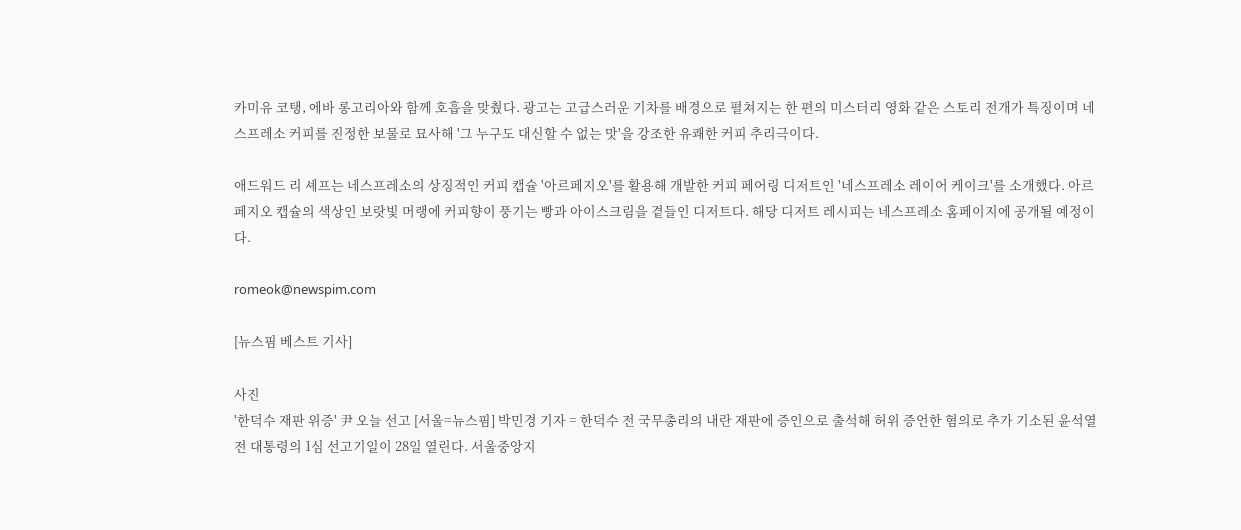카미유 코탱, 에바 롱고리아와 함께 호흡을 맞췄다. 광고는 고급스러운 기차를 배경으로 펼쳐지는 한 편의 미스터리 영화 같은 스토리 전개가 특징이며 네스프레소 커피를 진정한 보물로 묘사해 '그 누구도 대신할 수 없는 맛'을 강조한 유쾌한 커피 추리극이다.

애드워드 리 셰프는 네스프레소의 상징적인 커피 캡슐 '아르페지오'를 활용해 개발한 커피 페어링 디저트인 '네스프레소 레이어 케이크'를 소개했다. 아르페지오 캡슐의 색상인 보랏빛 머랭에 커피향이 풍기는 빵과 아이스크림을 곁들인 디저트다. 해당 디저트 레시피는 네스프레소 홈페이지에 공개될 예정이다.

romeok@newspim.com

[뉴스핌 베스트 기사]

사진
'한덕수 재판 위증' 尹 오늘 선고 [서울=뉴스핌] 박민경 기자 = 한덕수 전 국무총리의 내란 재판에 증인으로 출석해 허위 증언한 혐의로 추가 기소된 윤석열 전 대통령의 1심 선고기일이 28일 열린다. 서울중앙지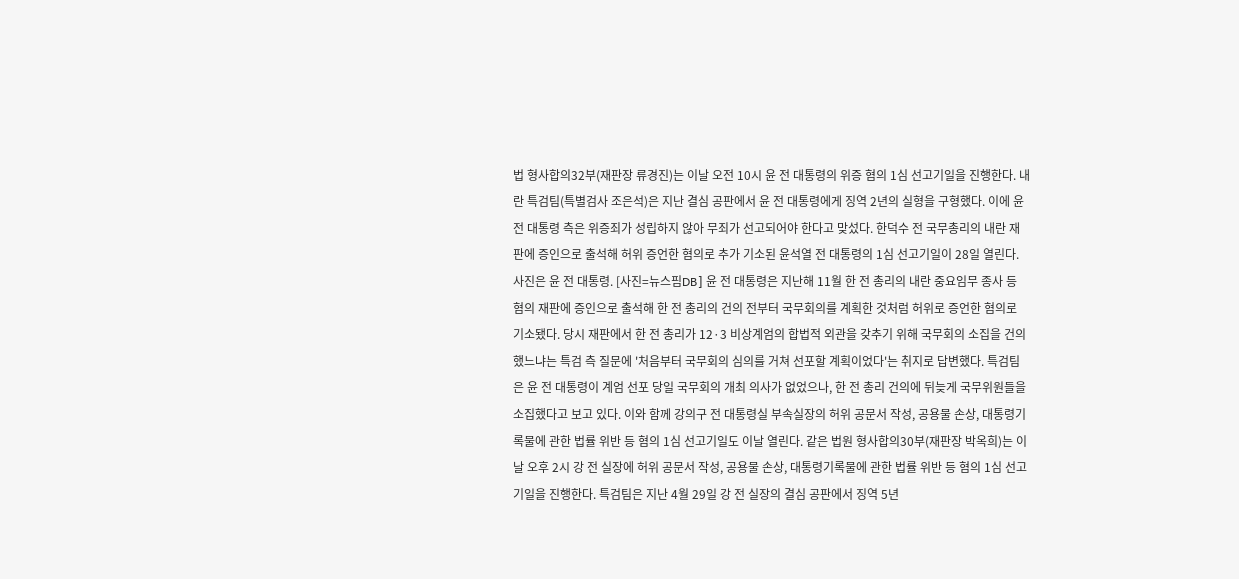법 형사합의32부(재판장 류경진)는 이날 오전 10시 윤 전 대통령의 위증 혐의 1심 선고기일을 진행한다. 내란 특검팀(특별검사 조은석)은 지난 결심 공판에서 윤 전 대통령에게 징역 2년의 실형을 구형했다. 이에 윤 전 대통령 측은 위증죄가 성립하지 않아 무죄가 선고되어야 한다고 맞섰다. 한덕수 전 국무총리의 내란 재판에 증인으로 출석해 허위 증언한 혐의로 추가 기소된 윤석열 전 대통령의 1심 선고기일이 28일 열린다. 사진은 윤 전 대통령. [사진=뉴스핌DB] 윤 전 대통령은 지난해 11월 한 전 총리의 내란 중요임무 종사 등 혐의 재판에 증인으로 출석해 한 전 총리의 건의 전부터 국무회의를 계획한 것처럼 허위로 증언한 혐의로 기소됐다. 당시 재판에서 한 전 총리가 12·3 비상계엄의 합법적 외관을 갖추기 위해 국무회의 소집을 건의했느냐는 특검 측 질문에 '처음부터 국무회의 심의를 거쳐 선포할 계획이었다'는 취지로 답변했다. 특검팀은 윤 전 대통령이 계엄 선포 당일 국무회의 개최 의사가 없었으나, 한 전 총리 건의에 뒤늦게 국무위원들을 소집했다고 보고 있다. 이와 함께 강의구 전 대통령실 부속실장의 허위 공문서 작성, 공용물 손상, 대통령기록물에 관한 법률 위반 등 혐의 1심 선고기일도 이날 열린다. 같은 법원 형사합의30부(재판장 박옥희)는 이날 오후 2시 강 전 실장에 허위 공문서 작성, 공용물 손상, 대통령기록물에 관한 법률 위반 등 혐의 1심 선고기일을 진행한다. 특검팀은 지난 4월 29일 강 전 실장의 결심 공판에서 징역 5년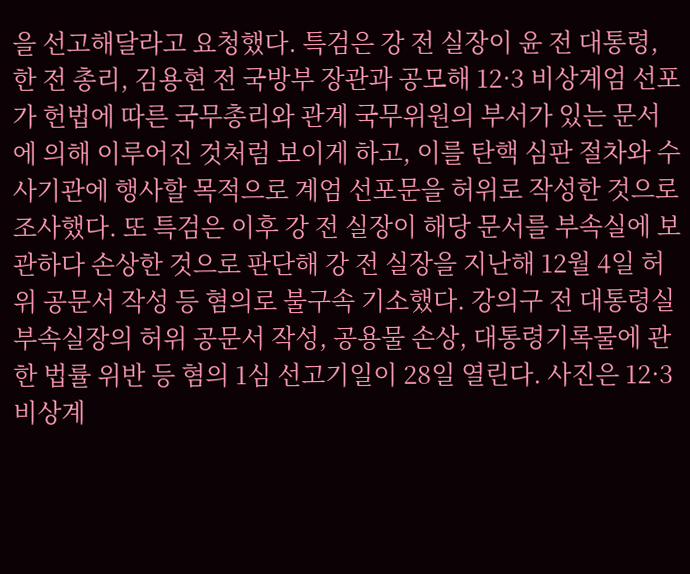을 선고해달라고 요청했다. 특검은 강 전 실장이 윤 전 대통령, 한 전 총리, 김용현 전 국방부 장관과 공모해 12·3 비상계엄 선포가 헌법에 따른 국무총리와 관계 국무위원의 부서가 있는 문서에 의해 이루어진 것처럼 보이게 하고, 이를 탄핵 심판 절차와 수사기관에 행사할 목적으로 계엄 선포문을 허위로 작성한 것으로 조사했다. 또 특검은 이후 강 전 실장이 해당 문서를 부속실에 보관하다 손상한 것으로 판단해 강 전 실장을 지난해 12월 4일 허위 공문서 작성 등 혐의로 불구속 기소했다. 강의구 전 대통령실 부속실장의 허위 공문서 작성, 공용물 손상, 대통령기록물에 관한 법률 위반 등 혐의 1심 선고기일이 28일 열린다. 사진은 12·3 비상계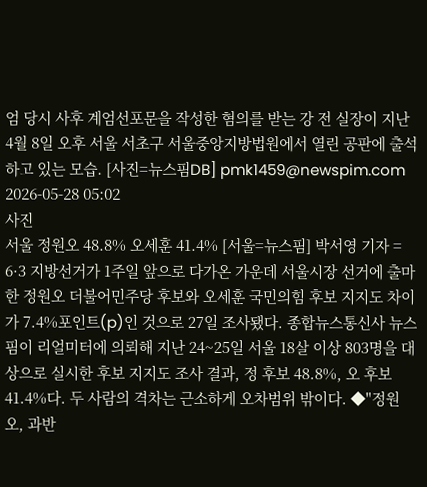엄 당시 사후 계엄선포문을 작성한 혐의를 받는 강 전 실장이 지난 4월 8일 오후 서울 서초구 서울중앙지방법원에서 열린 공판에 출석하고 있는 모습. [사진=뉴스핌DB] pmk1459@newspim.com 2026-05-28 05:02
사진
서울 정원오 48.8% 오세훈 41.4% [서울=뉴스핌] 박서영 기자 = 6·3 지방선거가 1주일 앞으로 다가온 가운데 서울시장 선거에 출마한 정원오 더불어민주당 후보와 오세훈 국민의힘 후보 지지도 차이가 7.4%포인트(p)인 것으로 27일 조사됐다. 종합뉴스통신사 뉴스핌이 리얼미터에 의뢰해 지난 24~25일 서울 18살 이상 803명을 대상으로 실시한 후보 지지도 조사 결과, 정 후보 48.8%, 오 후보 41.4%다. 두 사람의 격차는 근소하게 오차범위 밖이다. ◆"정원오, 과반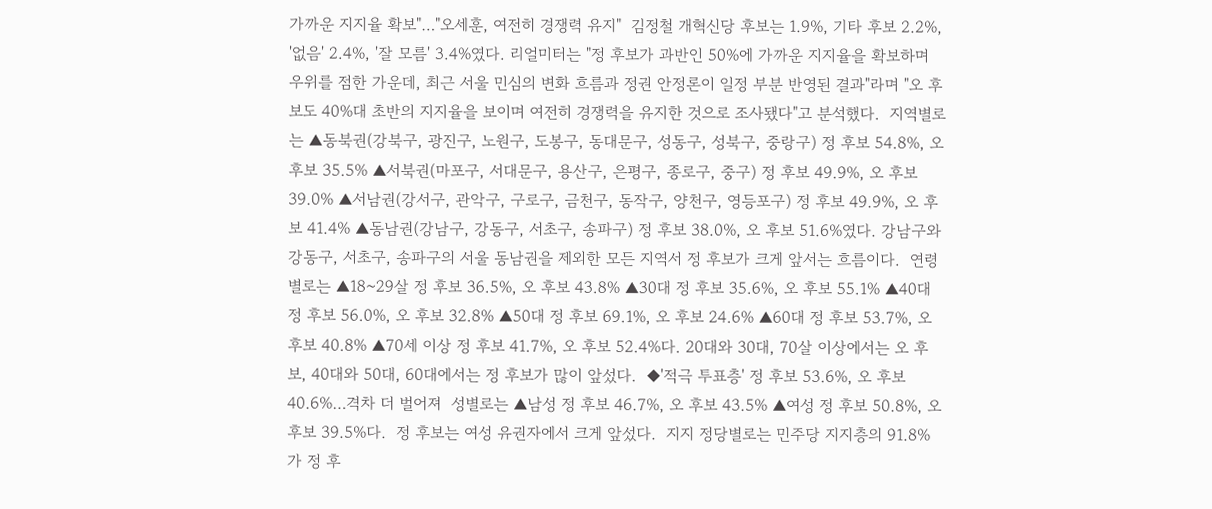가까운 지지율 확보"…"오세훈, 여전히 경쟁력 유지"  김정철 개혁신당 후보는 1.9%, 기타 후보 2.2%, '없음' 2.4%, '잘 모름' 3.4%였다. 리얼미터는 "정 후보가 과반인 50%에 가까운 지지율을 확보하며 우위를 점한 가운데, 최근 서울 민심의 변화 흐름과 정권 안정론이 일정 부분 반영된 결과"라며 "오 후보도 40%대 초반의 지지율을 보이며 여전히 경쟁력을 유지한 것으로 조사됐다"고 분석했다.  지역별로는 ▲동북권(강북구, 광진구, 노원구, 도봉구, 동대문구, 성동구, 성북구, 중랑구) 정 후보 54.8%, 오 후보 35.5% ▲서북권(마포구, 서대문구, 용산구, 은평구, 종로구, 중구) 정 후보 49.9%, 오 후보 39.0% ▲서남권(강서구, 관악구, 구로구, 금천구, 동작구, 양천구, 영등포구) 정 후보 49.9%, 오 후보 41.4% ▲동남권(강남구, 강동구, 서초구, 송파구) 정 후보 38.0%, 오 후보 51.6%였다. 강남구와 강동구, 서초구, 송파구의 서울 동남권을 제외한 모든 지역서 정 후보가 크게 앞서는 흐름이다.  연령별로는 ▲18~29살 정 후보 36.5%, 오 후보 43.8% ▲30대 정 후보 35.6%, 오 후보 55.1% ▲40대 정 후보 56.0%, 오 후보 32.8% ▲50대 정 후보 69.1%, 오 후보 24.6% ▲60대 정 후보 53.7%, 오 후보 40.8% ▲70세 이상 정 후보 41.7%, 오 후보 52.4%다. 20대와 30대, 70살 이상에서는 오 후보, 40대와 50대, 60대에서는 정 후보가 많이 앞섰다.  ◆'적극 투표층' 정 후보 53.6%, 오 후보 40.6%…격차 더 벌어져  성별로는 ▲남성 정 후보 46.7%, 오 후보 43.5% ▲여성 정 후보 50.8%, 오 후보 39.5%다.  정 후보는 여성 유권자에서 크게 앞섰다.  지지 정당별로는 민주당 지지층의 91.8%가 정 후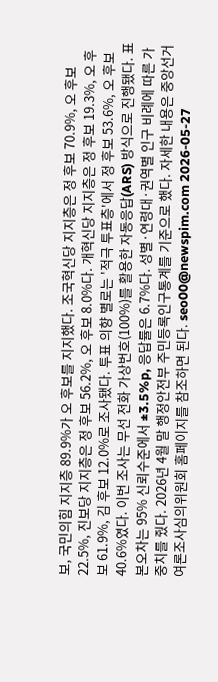보, 국민의힘 지지층 89.9%가 오 후보를 지지했다. 조국혁신당 지지층은 정 후보 70.9%, 오 후보 22.5%, 진보당 지지층은 정 후보 56.2%, 오 후보 8.0%다. 개혁신당 지지층은 정 후보 19.3%, 오 후보 61.9%, 김 후보 12.0%로 조사됐다. 투표 의향 별로는 '적극 투표층'에서 정 후보 53.6%, 오 후보 40.6%였다. 이번 조사는 무선 전화 가상번호(100%)를 활용한 자동응답(ARS) 방식으로 진행됐다. 표본오차는 95% 신뢰수준에서 ±3.5%p, 응답률은 6.7%다. 성별·연령대·권역별 인구 비례에 따른 가중치를 줬다. 2026년 4월 말 행정안전부 주민등록인구통계를 기준으로 했다. 자세한 내용은 중앙선거여론조사심의위원회 홈페이지를 참조하면 된다. seo00@newspim.com 2026-05-27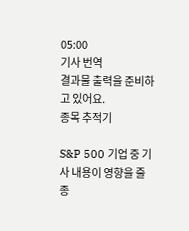05:00
기사 번역
결과물 출력을 준비하고 있어요.
종목 추적기

S&P 500 기업 중 기사 내용이 영향을 줄 종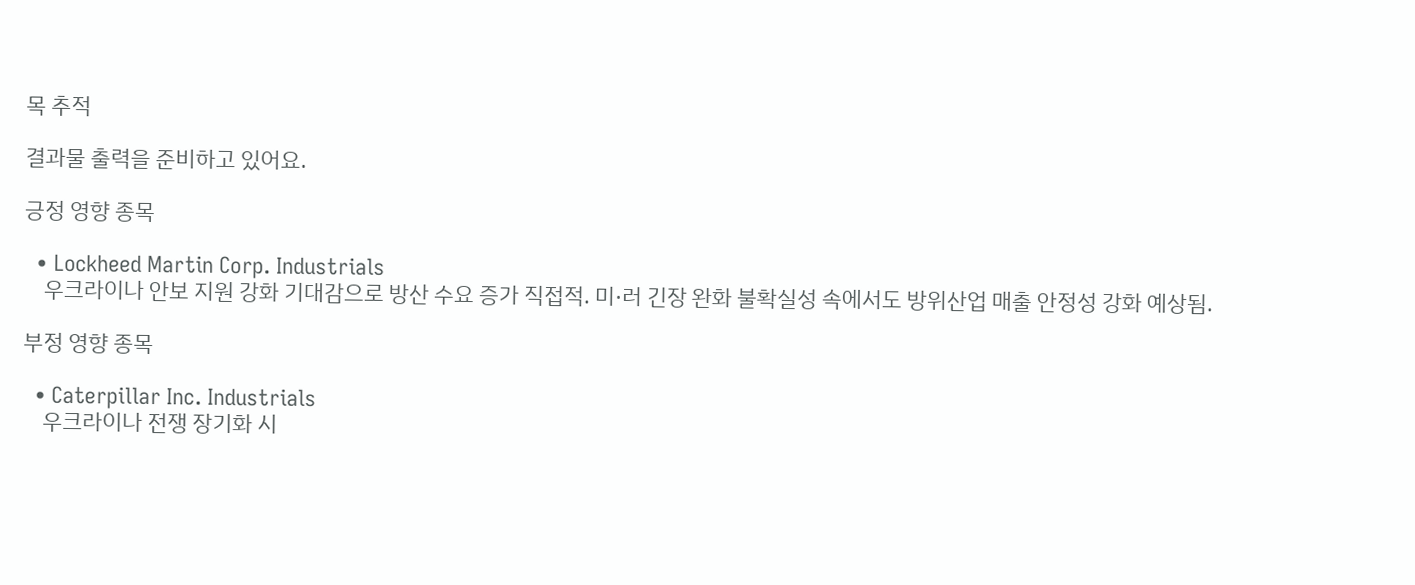목 추적

결과물 출력을 준비하고 있어요.

긍정 영향 종목

  • Lockheed Martin Corp. Industrials
    우크라이나 안보 지원 강화 기대감으로 방산 수요 증가 직접적. 미·러 긴장 완화 불확실성 속에서도 방위산업 매출 안정성 강화 예상됨.

부정 영향 종목

  • Caterpillar Inc. Industrials
    우크라이나 전쟁 장기화 시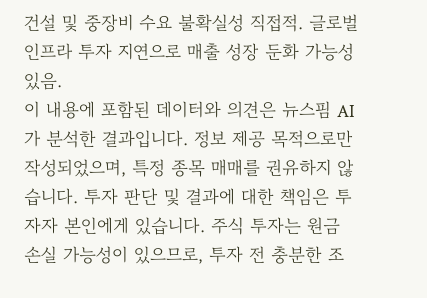건설 및 중장비 수요 불확실성 직접적. 글로벌 인프라 투자 지연으로 매출 성장 둔화 가능성 있음.
이 내용에 포함된 데이터와 의견은 뉴스핌 AI가 분석한 결과입니다. 정보 제공 목적으로만 작성되었으며, 특정 종목 매매를 권유하지 않습니다. 투자 판단 및 결과에 대한 책임은 투자자 본인에게 있습니다. 주식 투자는 원금 손실 가능성이 있으므로, 투자 전 충분한 조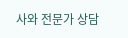사와 전문가 상담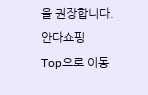을 권장합니다.
안다쇼핑
Top으로 이동